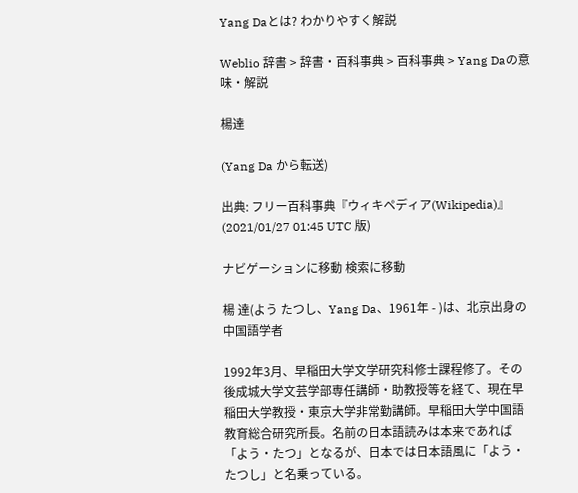Yang Daとは? わかりやすく解説

Weblio 辞書 > 辞書・百科事典 > 百科事典 > Yang Daの意味・解説

楊達

(Yang Da から転送)

出典: フリー百科事典『ウィキペディア(Wikipedia)』 (2021/01/27 01:45 UTC 版)

ナビゲーションに移動 検索に移動

楊 達(よう たつし、Yang Da、1961年 - )は、北京出身の中国語学者

1992年3月、早稲田大学文学研究科修士課程修了。その後成城大学文芸学部専任講師・助教授等を経て、現在早稲田大学教授・東京大学非常勤講師。早稲田大学中国語教育総合研究所長。名前の日本語読みは本来であれば「よう・たつ」となるが、日本では日本語風に「よう・たつし」と名乗っている。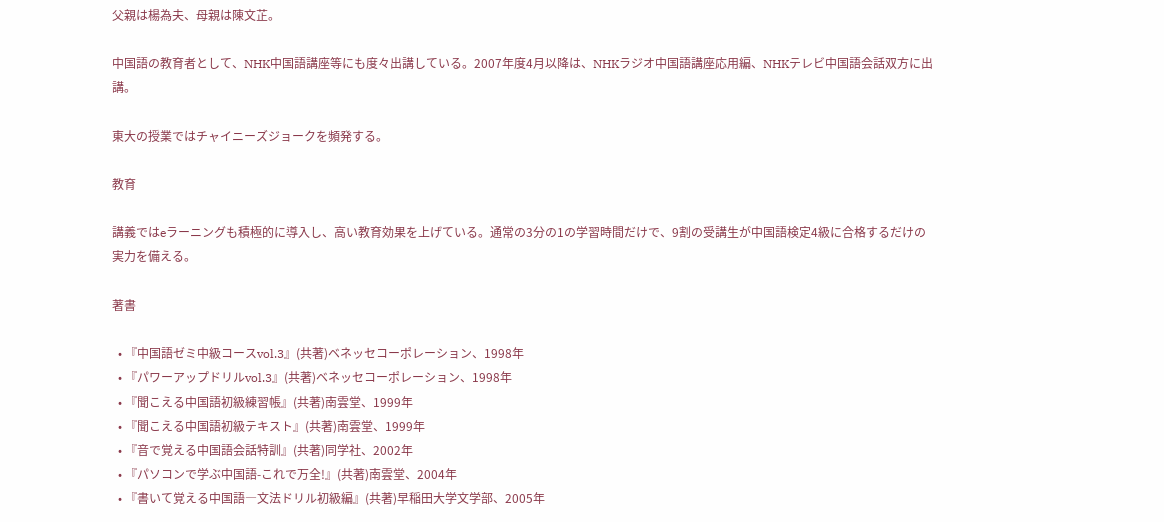父親は楊為夫、母親は陳文芷。

中国語の教育者として、NHK中国語講座等にも度々出講している。2007年度4月以降は、NHKラジオ中国語講座応用編、NHKテレビ中国語会話双方に出講。

東大の授業ではチャイニーズジョークを頻発する。

教育

講義ではeラーニングも積極的に導入し、高い教育効果を上げている。通常の3分の1の学習時間だけで、9割の受講生が中国語検定4級に合格するだけの実力を備える。

著書

  • 『中国語ゼミ中級コースvol.3』(共著)ベネッセコーポレーション、1998年
  • 『パワーアップドリルvol.3』(共著)ベネッセコーポレーション、1998年
  • 『聞こえる中国語初級練習帳』(共著)南雲堂、1999年
  • 『聞こえる中国語初級テキスト』(共著)南雲堂、1999年
  • 『音で覚える中国語会話特訓』(共著)同学社、2002年
  • 『パソコンで学ぶ中国語-これで万全!』(共著)南雲堂、2004年
  • 『書いて覚える中国語―文法ドリル初級編』(共著)早稲田大学文学部、2005年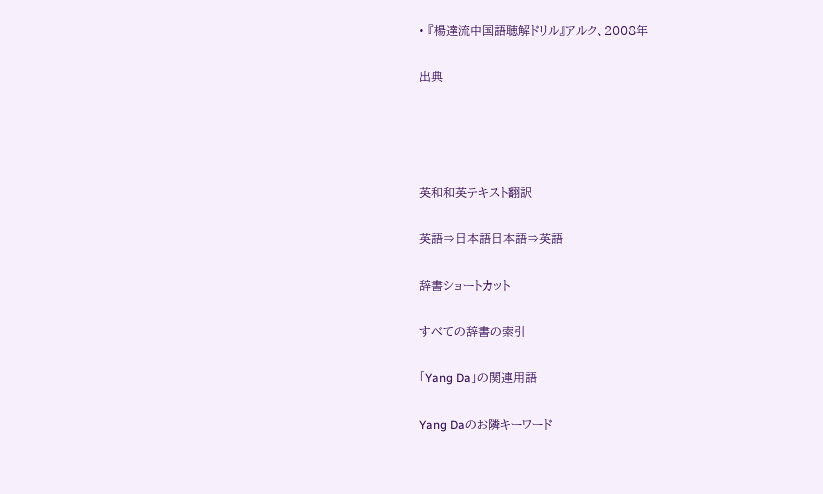• 『楊達流中国語聴解ドリル』アルク、2008年

出典




英和和英テキスト翻訳

英語⇒日本語日本語⇒英語

辞書ショートカット

すべての辞書の索引

「Yang Da」の関連用語

Yang Daのお隣キーワード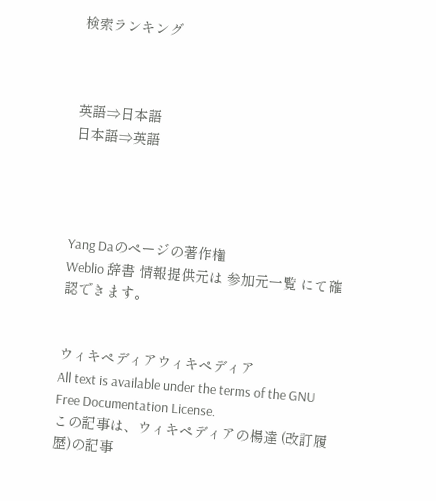検索ランキング



英語⇒日本語
日本語⇒英語




Yang Daのページの著作権
Weblio 辞書 情報提供元は 参加元一覧 にて確認できます。


ウィキペディアウィキペディア
All text is available under the terms of the GNU Free Documentation License.
この記事は、ウィキペディアの楊達 (改訂履歴)の記事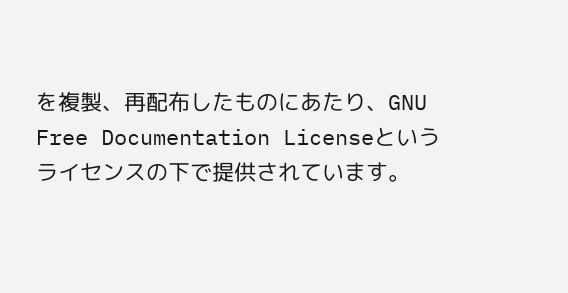を複製、再配布したものにあたり、GNU Free Documentation Licenseというライセンスの下で提供されています。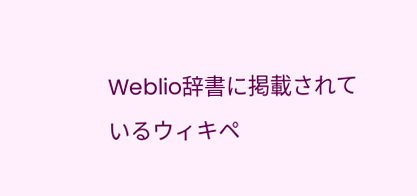Weblio辞書に掲載されているウィキペ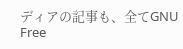ディアの記事も、全てGNU Free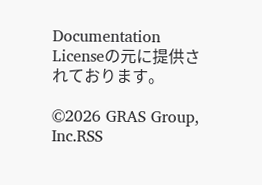Documentation Licenseの元に提供されております。

©2026 GRAS Group, Inc.RSS